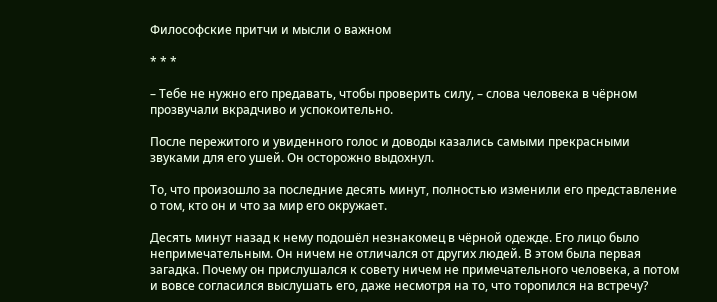Философские притчи и мысли о важном

* * *

– Тебе не нужно его предавать, чтобы проверить силу, – слова человека в чёрном прозвучали вкрадчиво и успокоительно.

После пережитого и увиденного голос и доводы казались самыми прекрасными звуками для его ушей. Он осторожно выдохнул.

То, что произошло за последние десять минут, полностью изменили его представление о том, кто он и что за мир его окружает.

Десять минут назад к нему подошёл незнакомец в чёрной одежде. Его лицо было непримечательным. Он ничем не отличался от других людей. В этом была первая загадка. Почему он прислушался к совету ничем не примечательного человека, а потом и вовсе согласился выслушать его, даже несмотря на то, что торопился на встречу?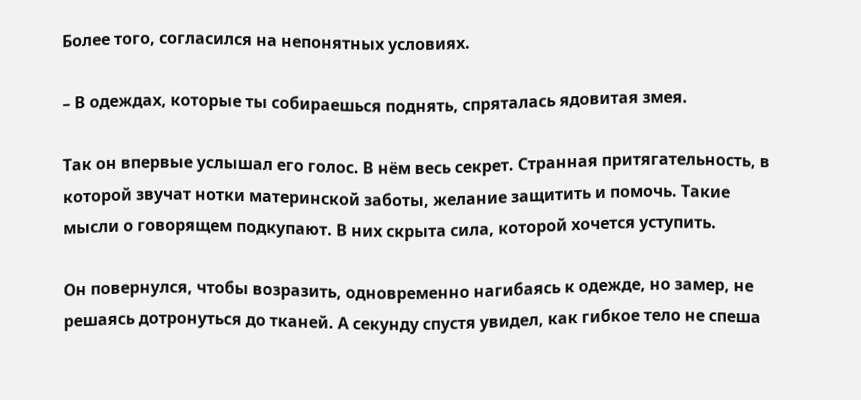Более того, согласился на непонятных условиях.

– В одеждах, которые ты собираешься поднять, спряталась ядовитая змея.

Так он впервые услышал его голос. В нём весь секрет. Странная притягательность, в которой звучат нотки материнской заботы, желание защитить и помочь. Такие мысли о говорящем подкупают. В них скрыта сила, которой хочется уступить.

Он повернулся, чтобы возразить, одновременно нагибаясь к одежде, но замер, не решаясь дотронуться до тканей. А секунду спустя увидел, как гибкое тело не спеша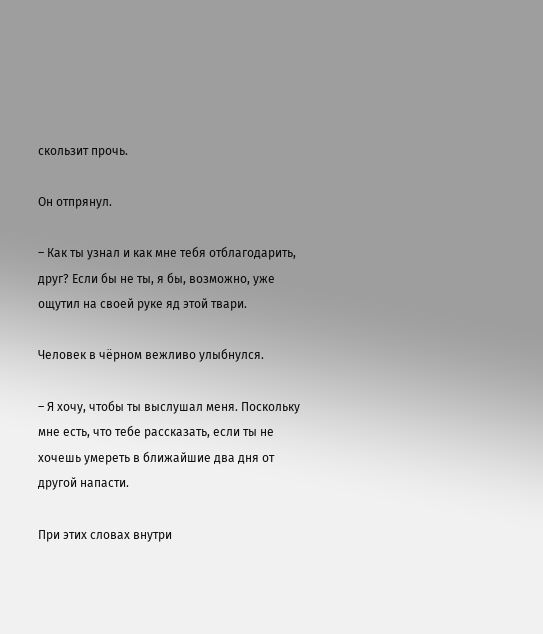скользит прочь.

Он отпрянул.

– Как ты узнал и как мне тебя отблагодарить, друг? Если бы не ты, я бы, возможно, уже ощутил на своей руке яд этой твари.

Человек в чёрном вежливо улыбнулся.

– Я хочу, чтобы ты выслушал меня. Поскольку мне есть, что тебе рассказать, если ты не хочешь умереть в ближайшие два дня от другой напасти.

При этих словах внутри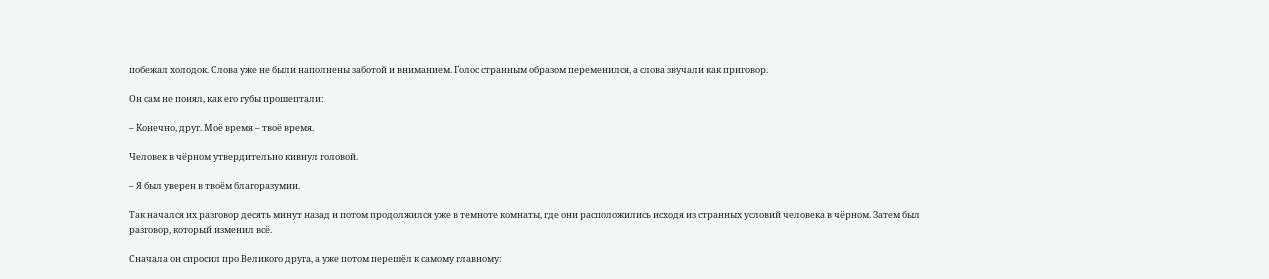побежал холодок. Слова уже не были наполнены заботой и вниманием. Голос странным образом переменился, а слова звучали как приговор.

Он сам не понял, как его губы прошептали:

– Конечно, друг. Моё время – твоё время.

Человек в чёрном утвердительно кивнул головой.

– Я был уверен в твоём благоразумии.

Так начался их разговор десять минут назад и потом продолжился уже в темноте комнаты, где они расположились исходя из странных условий человека в чёрном. Затем был разговор, который изменил всё.

Сначала он спросил про Великого друга, а уже потом перешёл к самому главному: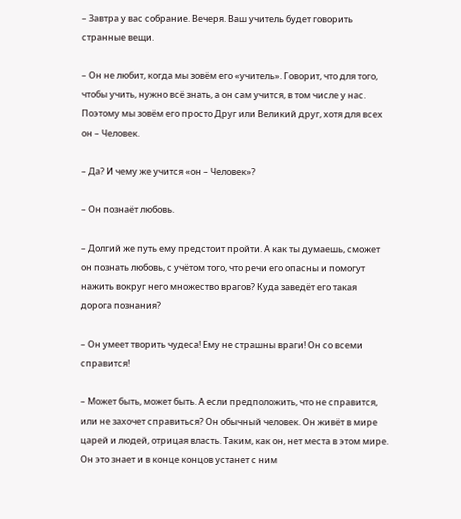– Завтра у вас собрание. Вечеря. Ваш учитель будет говорить странные вещи.

– Он не любит, когда мы зовём его «учитель». Говорит, что для того, чтобы учить, нужно всё знать, а он сам учится, в том числе у нас. Поэтому мы зовём его просто Друг или Великий друг, хотя для всех он – Человек.

– Да? И чему же учится «он – Человек»?

– Он познаёт любовь.

– Долгий же путь ему предстоит пройти. А как ты думаешь, сможет он познать любовь, с учётом того, что речи его опасны и помогут нажить вокруг него множество врагов? Куда заведёт его такая дорога познания?

– Он умеет творить чудеса! Ему не страшны враги! Он со всеми справится!

– Может быть, может быть. А если предположить, что не справится, или не захочет справиться? Он обычный человек. Он живёт в мире царей и людей, отрицая власть. Таким, как он, нет места в этом мире. Он это знает и в конце концов устанет с ним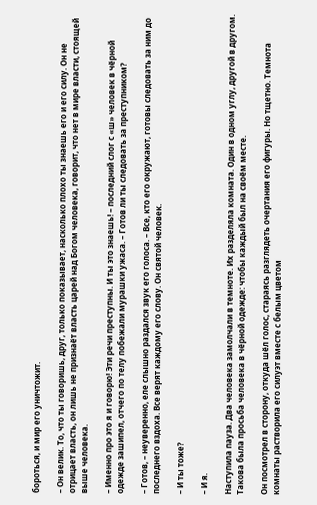бороться, и мир его уничтожит.

– Он велик. То, что ты говоришь, друг, только показывает, насколько плохо ты знаешь его и его силу. Он не отрицает власть, он лишь не признаёт власть царей над Богом человека, говорит, что нет в мире власти, стоящей выше человека.

– Именно про это я и говорю! Эти речи преступны. И ты это знаешь! – последний слог с «ш» человек в чёрной одежде зашипел, отчего по телу побежали мурашки ужаса. – Готов ли ты следовать за преступником?

– Готов, – неуверенно, еле слышно раздался звук его голоса. – Все, кто его окружают, готовы следовать за ним до последнего вздоха. Все верят каждому его слову. Он святой человек.

– И ты тоже?

– И я.

Наступила пауза. Два человека замолчали в темноте. Их разделяла комната. Один в одном углу, другой в другом. Такова была просьба человека в чёрной одежде: чтобы каждый был на своём месте.

Он посмотрел в сторону, откуда шёл голос, стараясь разглядеть очертания его фигуры. Но тщетно. Темнота комнаты растворила его силуэт вместе с белым цветом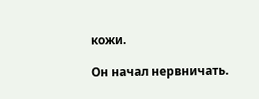кожи.

Он начал нервничать.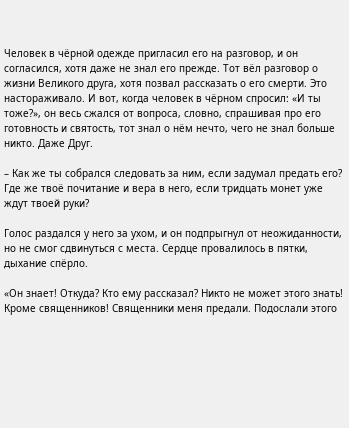Человек в чёрной одежде пригласил его на разговор, и он согласился, хотя даже не знал его прежде. Тот вёл разговор о жизни Великого друга, хотя позвал рассказать о его смерти. Это настораживало. И вот, когда человек в чёрном спросил: «И ты тоже?», он весь сжался от вопроса, словно, спрашивая про его готовность и святость, тот знал о нём нечто, чего не знал больше никто. Даже Друг.

– Как же ты собрался следовать за ним, если задумал предать его? Где же твоё почитание и вера в него, если тридцать монет уже ждут твоей руки?

Голос раздался у него за ухом, и он подпрыгнул от неожиданности, но не смог сдвинуться с места. Сердце провалилось в пятки, дыхание спёрло.

«Он знает! Откуда? Кто ему рассказал? Никто не может этого знать! Кроме священников! Священники меня предали. Подослали этого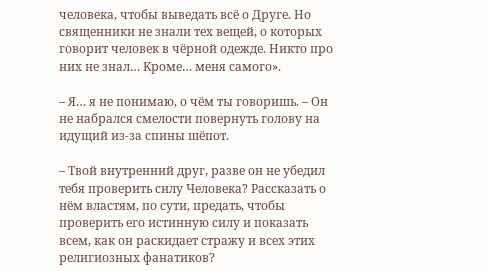человека, чтобы выведать всё о Друге. Но священники не знали тех вещей, о которых говорит человек в чёрной одежде. Никто про них не знал… Кроме… меня самого».

– Я… я не понимаю, о чём ты говоришь. – Он не набрался смелости повернуть голову на идущий из-за спины шёпот.

– Твой внутренний друг, разве он не убедил тебя проверить силу Человека? Рассказать о нём властям, по сути, предать, чтобы проверить его истинную силу и показать всем, как он раскидает стражу и всех этих религиозных фанатиков?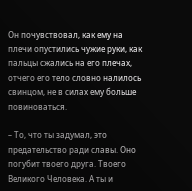Он почувствовал, как ему на плечи опустились чужие руки, как пальцы сжались на его плечах, отчего его тело словно налилось свинцом, не в силах ему больше повиноваться.

– То, что ты задумал, это предательство ради славы. Оно погубит твоего друга. Твоего Великого Человека. А ты и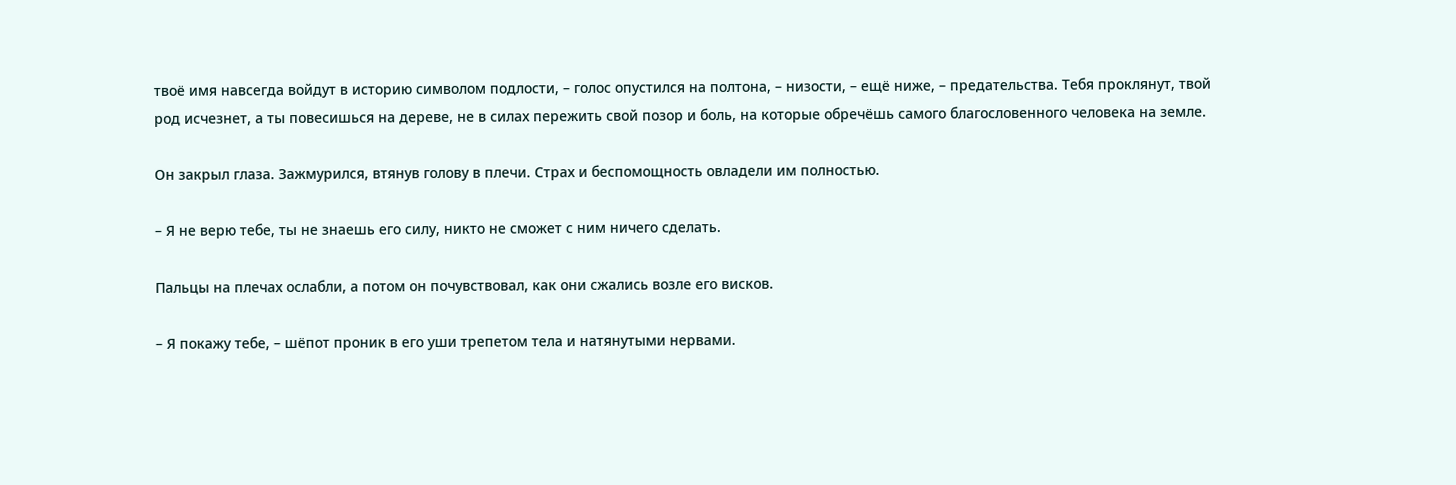твоё имя навсегда войдут в историю символом подлости, – голос опустился на полтона, – низости, – ещё ниже, – предательства. Тебя проклянут, твой род исчезнет, а ты повесишься на дереве, не в силах пережить свой позор и боль, на которые обречёшь самого благословенного человека на земле.

Он закрыл глаза. Зажмурился, втянув голову в плечи. Страх и беспомощность овладели им полностью.

– Я не верю тебе, ты не знаешь его силу, никто не сможет с ним ничего сделать.

Пальцы на плечах ослабли, а потом он почувствовал, как они сжались возле его висков.

– Я покажу тебе, – шёпот проник в его уши трепетом тела и натянутыми нервами.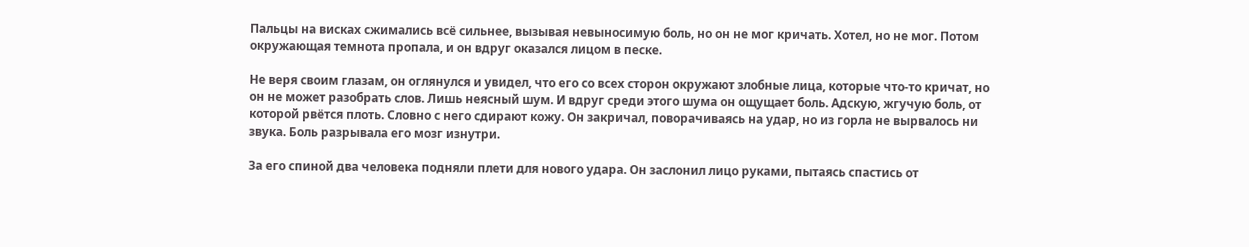Пальцы на висках сжимались всё сильнее, вызывая невыносимую боль, но он не мог кричать. Хотел, но не мог. Потом окружающая темнота пропала, и он вдруг оказался лицом в песке.

Не веря своим глазам, он оглянулся и увидел, что его со всех сторон окружают злобные лица, которые что-то кричат, но он не может разобрать слов. Лишь неясный шум. И вдруг среди этого шума он ощущает боль. Адскую, жгучую боль, от которой рвётся плоть. Словно с него сдирают кожу. Он закричал, поворачиваясь на удар, но из горла не вырвалось ни звука. Боль разрывала его мозг изнутри.

За его спиной два человека подняли плети для нового удара. Он заслонил лицо руками, пытаясь спастись от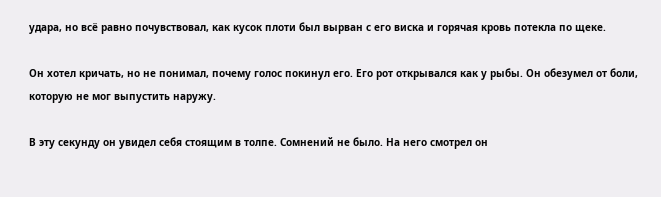удара, но всё равно почувствовал, как кусок плоти был вырван с его виска и горячая кровь потекла по щеке.

Он хотел кричать, но не понимал, почему голос покинул его. Его рот открывался как у рыбы. Он обезумел от боли, которую не мог выпустить наружу.

В эту секунду он увидел себя стоящим в толпе. Сомнений не было. На него смотрел он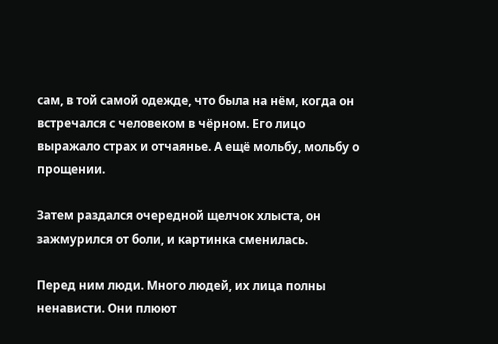сам, в той самой одежде, что была на нём, когда он встречался с человеком в чёрном. Его лицо выражало страх и отчаянье. А ещё мольбу, мольбу о прощении.

Затем раздался очередной щелчок хлыста, он зажмурился от боли, и картинка сменилась.

Перед ним люди. Много людей, их лица полны ненависти. Они плюют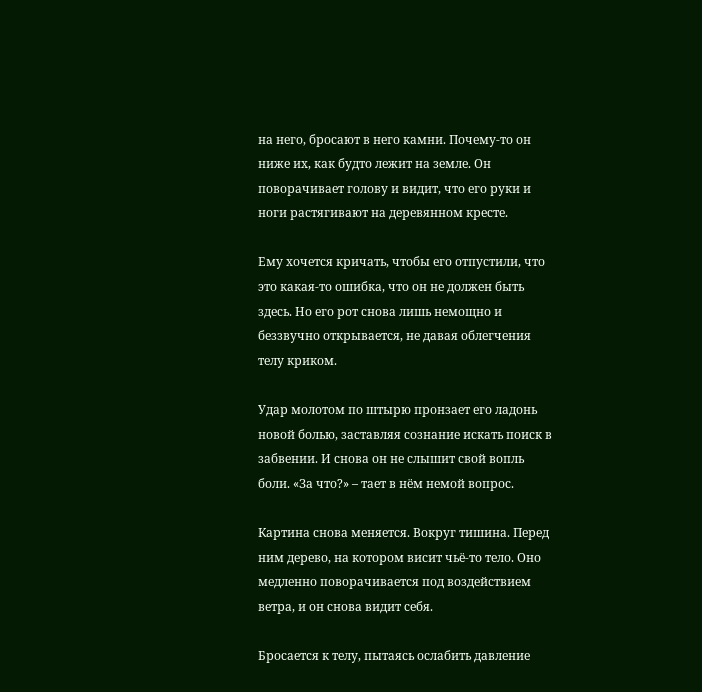на него, бросают в него камни. Почему-то он ниже их, как будто лежит на земле. Он поворачивает голову и видит, что его руки и ноги растягивают на деревянном кресте.

Ему хочется кричать, чтобы его отпустили, что это какая-то ошибка, что он не должен быть здесь. Но его рот снова лишь немощно и беззвучно открывается, не давая облегчения телу криком.

Удар молотом по штырю пронзает его ладонь новой болью, заставляя сознание искать поиск в забвении. И снова он не слышит свой вопль боли. «За что?» – тает в нём немой вопрос.

Картина снова меняется. Вокруг тишина. Перед ним дерево, на котором висит чьё-то тело. Оно медленно поворачивается под воздействием ветра, и он снова видит себя.

Бросается к телу, пытаясь ослабить давление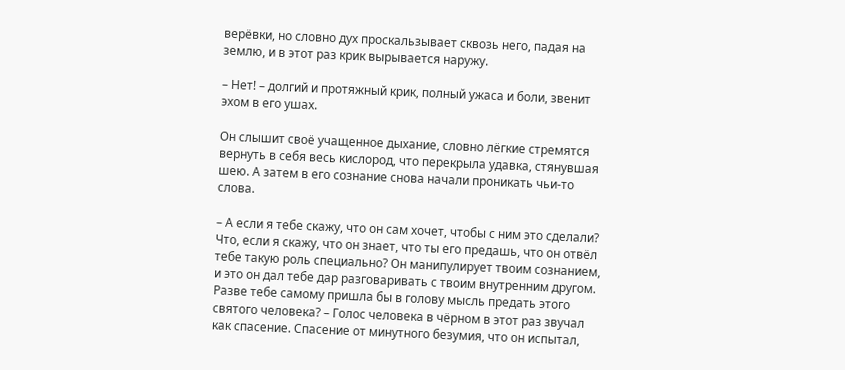верёвки, но словно дух проскальзывает сквозь него, падая на землю, и в этот раз крик вырывается наружу.

– Нет! – долгий и протяжный крик, полный ужаса и боли, звенит эхом в его ушах.

Он слышит своё учащенное дыхание, словно лёгкие стремятся вернуть в себя весь кислород, что перекрыла удавка, стянувшая шею. А затем в его сознание снова начали проникать чьи-то слова.

– А если я тебе скажу, что он сам хочет, чтобы с ним это сделали? Что, если я скажу, что он знает, что ты его предашь, что он отвёл тебе такую роль специально? Он манипулирует твоим сознанием, и это он дал тебе дар разговаривать с твоим внутренним другом. Разве тебе самому пришла бы в голову мысль предать этого святого человека? – Голос человека в чёрном в этот раз звучал как спасение. Спасение от минутного безумия, что он испытал,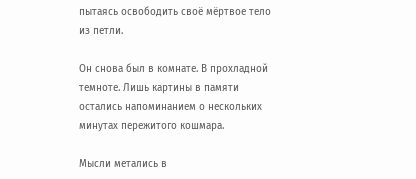пытаясь освободить своё мёртвое тело из петли.

Он снова был в комнате. В прохладной темноте. Лишь картины в памяти остались напоминанием о нескольких минутах пережитого кошмара.

Мысли метались в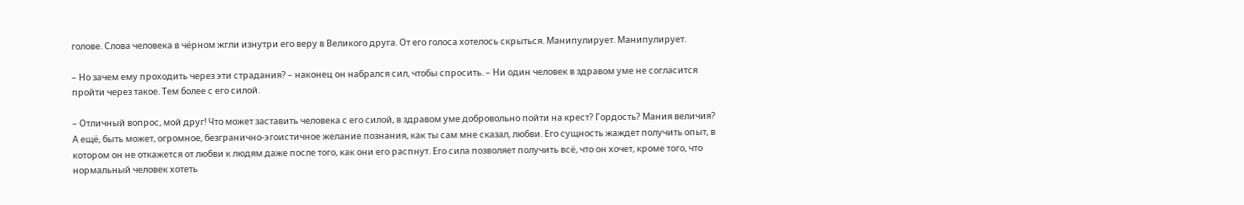голове. Слова человека в чёрном жгли изнутри его веру в Великого друга. От его голоса хотелось скрыться. Манипулирует. Манипулирует.

– Но зачем ему проходить через эти страдания? – наконец он набрался сил, чтобы спросить. – Ни один человек в здравом уме не согласится пройти через такое. Тем более с его силой.

– Отличный вопрос, мой друг! Что может заставить человека с его силой, в здравом уме добровольно пойти на крест? Гордость? Мания величия? А ещё, быть может, огромное, безгранично-эгоистичное желание познания, как ты сам мне сказал, любви. Его сущность жаждет получить опыт, в котором он не откажется от любви к людям даже после того, как они его распнут. Его сила позволяет получить всё, что он хочет, кроме того, что нормальный человек хотеть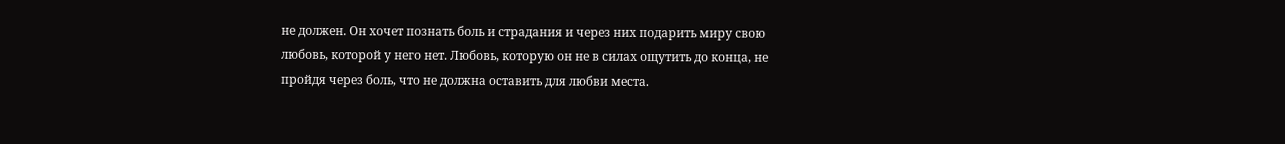не должен. Он хочет познать боль и страдания и через них подарить миру свою любовь, которой у него нет. Любовь, которую он не в силах ощутить до конца, не пройдя через боль, что не должна оставить для любви места.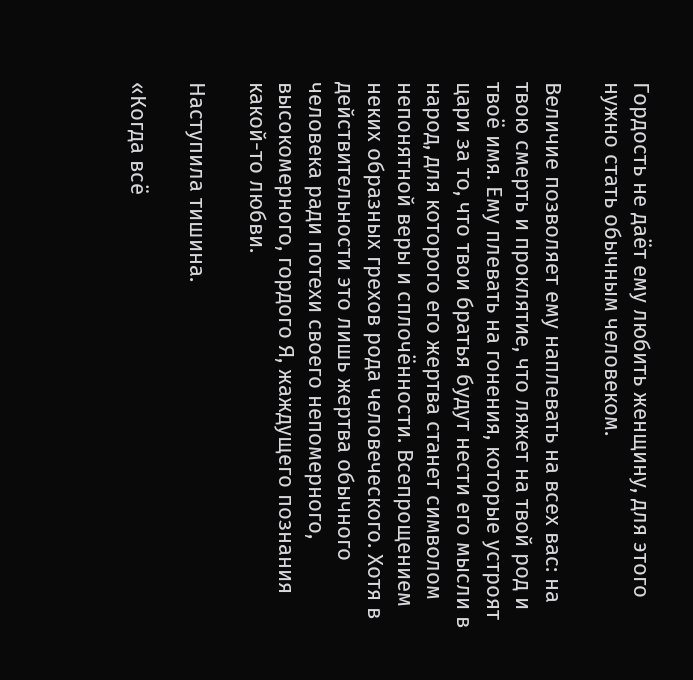Гордость не даёт ему любить женщину, для этого нужно стать обычным человеком.

Величие позволяет ему наплевать на всех вас: на твою смерть и проклятие, что ляжет на твой род и твоё имя. Ему плевать на гонения, которые устроят цари за то, что твои братья будут нести его мысли в народ, для которого его жертва станет символом непонятной веры и сплочённости. Всепрощением неких образных грехов рода человеческого. Хотя в действительности это лишь жертва обычного человека ради потехи своего непомерного, высокомерного, гордого Я, жаждущего познания какой-то любви.

Наступила тишина.

«Когда всё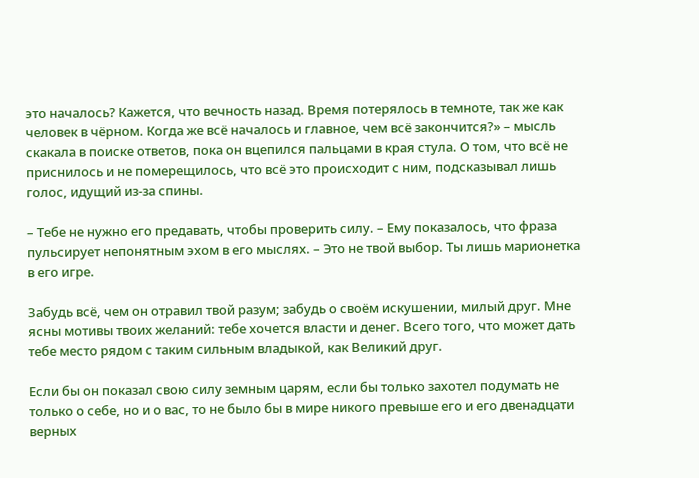это началось? Кажется, что вечность назад. Время потерялось в темноте, так же как человек в чёрном. Когда же всё началось и главное, чем всё закончится?» – мысль скакала в поиске ответов, пока он вцепился пальцами в края стула. О том, что всё не приснилось и не померещилось, что всё это происходит с ним, подсказывал лишь голос, идущий из-за спины.

– Тебе не нужно его предавать, чтобы проверить силу. – Ему показалось, что фраза пульсирует непонятным эхом в его мыслях. – Это не твой выбор. Ты лишь марионетка в его игре.

Забудь всё, чем он отравил твой разум; забудь о своём искушении, милый друг. Мне ясны мотивы твоих желаний: тебе хочется власти и денег. Всего того, что может дать тебе место рядом с таким сильным владыкой, как Великий друг.

Если бы он показал свою силу земным царям, если бы только захотел подумать не только о себе, но и о вас, то не было бы в мире никого превыше его и его двенадцати верных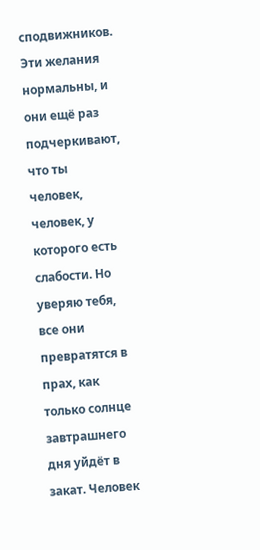сподвижников. Эти желания нормальны, и они ещё раз подчеркивают, что ты человек, человек, у которого есть слабости. Но уверяю тебя, все они превратятся в прах, как только солнце завтрашнего дня уйдёт в закат. Человек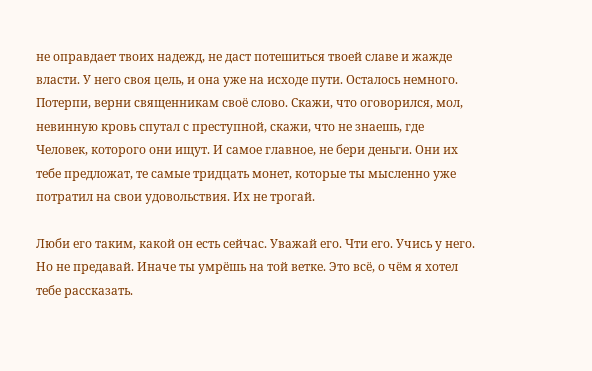не оправдает твоих надежд, не даст потешиться твоей славе и жажде власти. У него своя цель, и она уже на исходе пути. Осталось немного. Потерпи, верни священникам своё слово. Скажи, что оговорился, мол, невинную кровь спутал с преступной, скажи, что не знаешь, где Человек, которого они ищут. И самое главное, не бери деньги. Они их тебе предложат, те самые тридцать монет, которые ты мысленно уже потратил на свои удовольствия. Их не трогай.

Люби его таким, какой он есть сейчас. Уважай его. Чти его. Учись у него. Но не предавай. Иначе ты умрёшь на той ветке. Это всё, о чём я хотел тебе рассказать.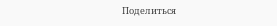Поделиться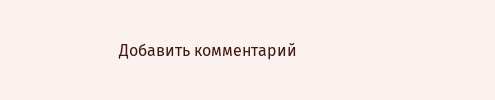Добавить комментарий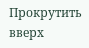Прокрутить вверх